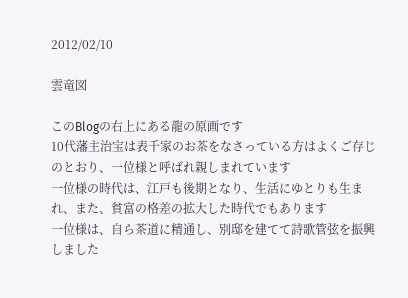2012/02/10

雲竜図

このBlogの右上にある龍の原画です
10代藩主治宝は表千家のお茶をなさっている方はよくご存じのとおり、一位様と呼ばれ親しまれています
一位様の時代は、江戸も後期となり、生活にゆとりも生まれ、また、貧富の格差の拡大した時代でもあります
一位様は、自ら茶道に精通し、別邸を建てて詩歌管弦を振興しました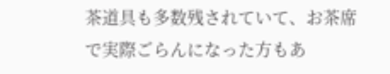茶道具も多数残されていて、お茶席で実際ごらんになった方もあ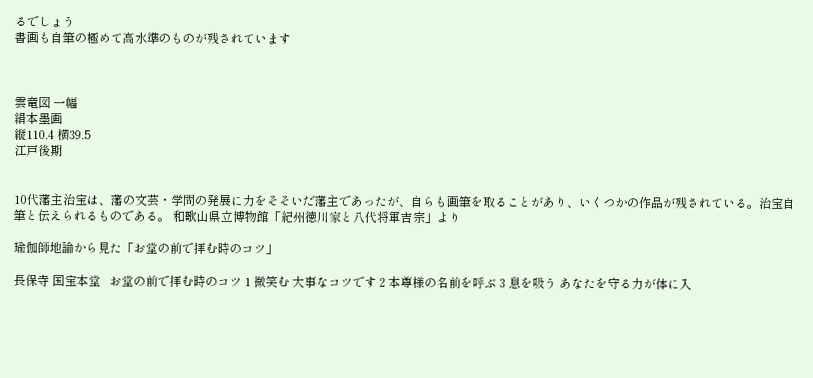るでしょう
書画も自筆の極めて高水準のものが残されています



雲竜図 一幅
絹本墨画
縦110.4 横39.5
江戸後期


10代藩主治宝は、藩の文芸・学問の発展に力をそそいだ藩主であったが、自らも画筆を取ることがあり、いくつかの作品が残されている。治宝自筆と伝えられるものである。 和歌山県立博物館「紀州徳川家と八代将軍吉宗」より

瑜伽師地論から見た「お堂の前で拝む時のコツ」

長保寺 国宝本堂   お堂の前で拝む時のコツ 1 微笑む 大事なコツです 2 本尊様の名前を呼ぶ 3 息を吸う あなたを守る力が体に入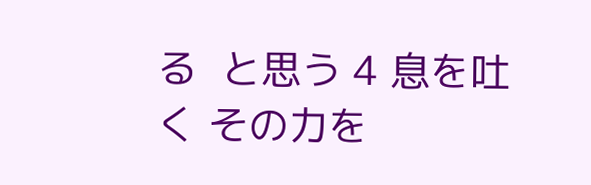る  と思う 4 息を吐く その力を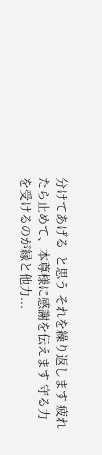分けてあげる  と思う それを繰り返します 疲れたら止めて、本尊様に感謝を伝えます 守る力を受けるのが縁と他力...